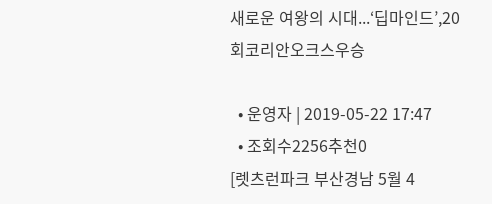새로운 여왕의 시대...‘딥마인드’,20회코리안오크스우승

  • 운영자 | 2019-05-22 17:47
  • 조회수2256추천0
[렛츠런파크 부산경남 5월 4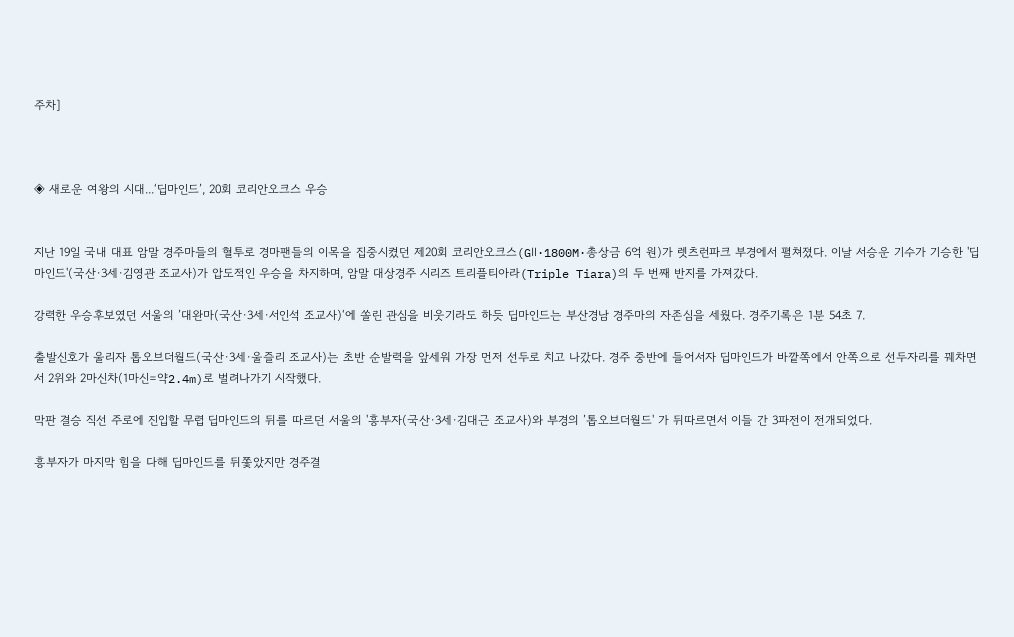주차]



◈ 새로운 여왕의 시대...‘딥마인드’, 20회 코리안오크스 우승


지난 19일 국내 대표 암말 경주마들의 혈투로 경마팬들의 이목을 집중시켰던 제20회 코리안오크스(GⅡ·1800M·총상금 6억 원)가 렛츠런파크 부경에서 펼쳐졌다. 이날 서승운 기수가 기승한 '딥마인드'(국산·3세·김영관 조교사)가 압도적인 우승을 차지하며, 암말 대상경주 시리즈 트리플티아라(Triple Tiara)의 두 번째 반지를 가져갔다.

강력한 우승후보였던 서울의 ’대완마(국산·3세·서인석 조교사)‘에 쏠린 관심을 비웃기라도 하듯 딥마인드는 부산경남 경주마의 자존심을 세웠다. 경주기록은 1분 54초 7.

출발신호가 울리자 톱오브더월드(국산·3세·울즐리 조교사)는 초반 순발력을 앞세워 가장 먼저 선두로 치고 나갔다. 경주 중반에 들어서자 딥마인드가 바깥쪽에서 안쪽으로 선두자리를 꿰차면서 2위와 2마신차(1마신=약2.4m)로 벌려나가기 시작했다.

막판 결승 직선 주로에 진입할 무렵 딥마인드의 뒤를 따르던 서울의 '흥부자(국산·3세·김대근 조교사)와 부경의 ’톱오브더월드' 가 뒤따르면서 이들 간 3파전이 전개되었다.

흥부자가 마지막 힘을 다해 딥마인드를 뒤쫓았지만 경주결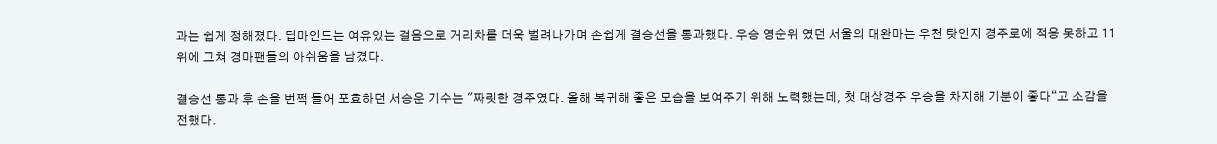과는 쉽게 정해졌다. 딥마인드는 여유있는 걸음으로 거리차를 더욱 벌려나가며 손쉽게 결승선을 통과했다. 우승 영순위 였던 서울의 대완마는 우천 탓인지 경주로에 적응 못하고 11위에 그쳐 경마팬들의 아쉬움을 남겼다.

결승선 통과 후 손을 번쩍 들어 포효하던 서승운 기수는 "짜릿한 경주였다. 올해 복귀해 좋은 모습을 보여주기 위해 노력했는데, 첫 대상경주 우승을 차지해 기분이 좋다“고 소감을 전했다.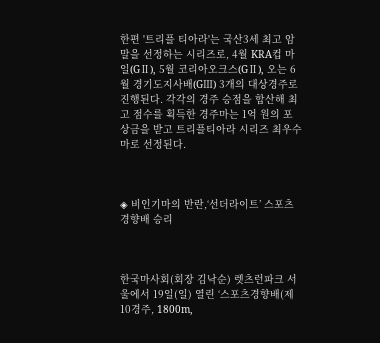한편 '트리플 티아라'는 국산3세 최고 암말을 선정하는 시리즈로, 4월 KRA컵 마일(GⅡ), 5월 코리아오크스(GⅡ), 오는 6월 경기도지사배(GⅢ) 3개의 대상경주로 진행된다. 각각의 경주 승점을 합산해 최고 점수를 획득한 경주마는 1억 원의 포상금을 받고 트리플티아라 시리즈 최우수마로 선정된다.



◈ 비인기마의 반란,‘선더라이트’ 스포츠경향배 승리



한국마사회(회장 김낙순) 렛츠런파크 서울에서 19일(일) 열린 ‘스포츠경향배(제10경주, 1800m,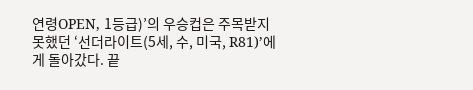연령OPEN, 1등급)’의 우승컵은 주목받지 못했던 ‘선더라이트(5세, 수, 미국, R81)’에게 돌아갔다. 끝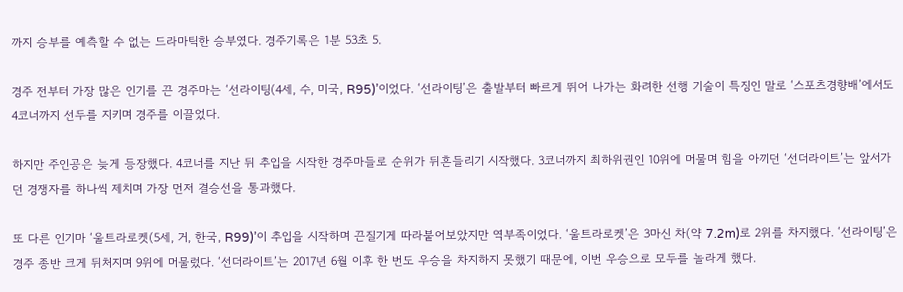까지 승부를 예측할 수 없는 드라마틱한 승부였다. 경주기록은 1분 53초 5.

경주 전부터 가장 많은 인기를 끈 경주마는 ‘선라이팅(4세, 수, 미국, R95)’이었다. ‘선라이팅’은 출발부터 빠르게 뛰어 나가는 화려한 선행 기술이 특징인 말로 ‘스포츠경향배’에서도 4코너까지 선두를 지키며 경주를 이끌었다.

하지만 주인공은 늦게 등장했다. 4코너를 지난 뒤 추입을 시작한 경주마들로 순위가 뒤흔들리기 시작했다. 3코너까지 최하위권인 10위에 머물며 힘을 아끼던 ‘선더라이트’는 앞서가던 경쟁자를 하나씩 제치며 가장 먼저 결승선을 통과했다.

또 다른 인기마 ‘울트라로켓(5세, 거, 한국, R99)’이 추입을 시작하며 끈질기게 따라붙어보았지만 역부족이었다. ‘울트라로켓’은 3마신 차(약 7.2m)로 2위를 차지했다. ‘선라이팅’은 경주 종반 크게 뒤처지며 9위에 머물렀다. ‘선더라이트’는 2017년 6월 이후 한 번도 우승을 차지하지 못했기 때문에, 이번 우승으로 모두를 놀라게 했다.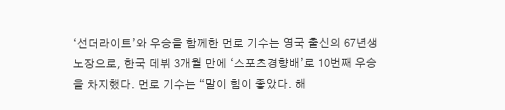‘선더라이트’와 우승을 함께한 먼로 기수는 영국 출신의 67년생 노장으로, 한국 데뷔 3개월 만에 ‘스포츠경향배’로 10번째 우승을 차지했다. 먼로 기수는 “말이 힘이 좋았다. 해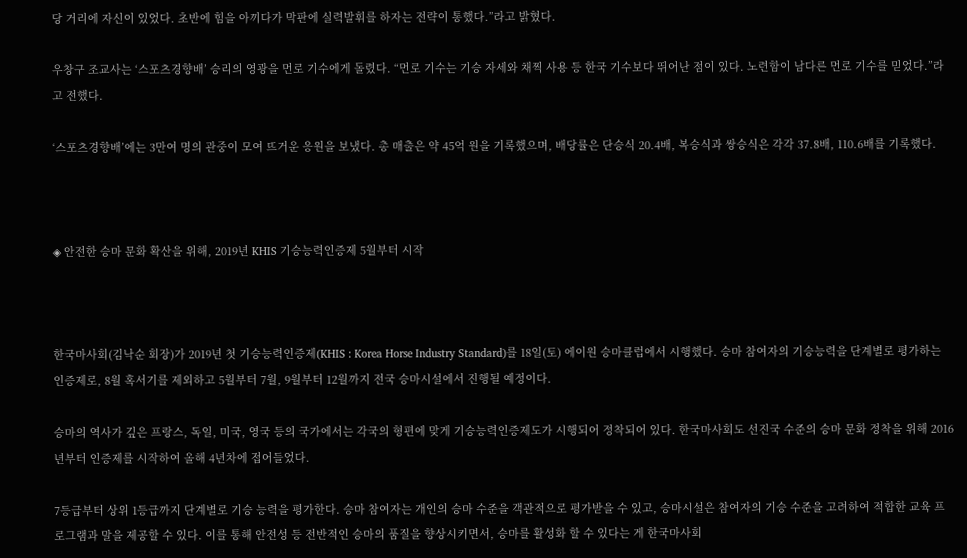당 거리에 자신이 있었다. 초반에 힘을 아끼다가 막판에 실력발휘를 하자는 전략이 통했다.”라고 밝혔다.

우창구 조교사는 ‘스포츠경향배’ 승리의 영광을 먼로 기수에게 돌렸다. “먼로 기수는 기승 자세와 채찍 사용 등 한국 기수보다 뛰어난 점이 있다. 노련함이 남다른 먼로 기수를 믿었다.”라고 전했다.

‘스포츠경향배’에는 3만여 명의 관중이 모여 뜨거운 응원을 보냈다. 총 매출은 약 45억 원을 기록했으며, 배당률은 단승식 20.4배, 복승식과 쌍승식은 각각 37.8배, 110.6배를 기록했다.



◈ 안전한 승마 문화 확산을 위해, 2019년 KHIS 기승능력인증제 5월부터 시작



한국마사회(김낙순 회장)가 2019년 첫 기승능력인증제(KHIS : Korea Horse Industry Standard)를 18일(토) 에이원 승마클럽에서 시행했다. 승마 참여자의 기승능력을 단계별로 평가하는 인증제로, 8월 혹서기를 제외하고 5월부터 7월, 9월부터 12월까지 전국 승마시설에서 진행될 예정이다.

승마의 역사가 깊은 프랑스, 독일, 미국, 영국 등의 국가에서는 각국의 형편에 맞게 기승능력인증제도가 시행되어 정착되어 있다. 한국마사회도 선진국 수준의 승마 문화 정착을 위해 2016년부터 인증제를 시작하여 올해 4년차에 접어들었다.

7등급부터 상위 1등급까지 단계별로 기승 능력을 평가한다. 승마 참여자는 개인의 승마 수준을 객관적으로 평가받을 수 있고, 승마시설은 참여자의 기승 수준을 고려하여 적합한 교육 프로그램과 말을 제공할 수 있다. 이를 통해 안전성 등 전반적인 승마의 품질을 향상시키면서, 승마를 활성화 할 수 있다는 게 한국마사회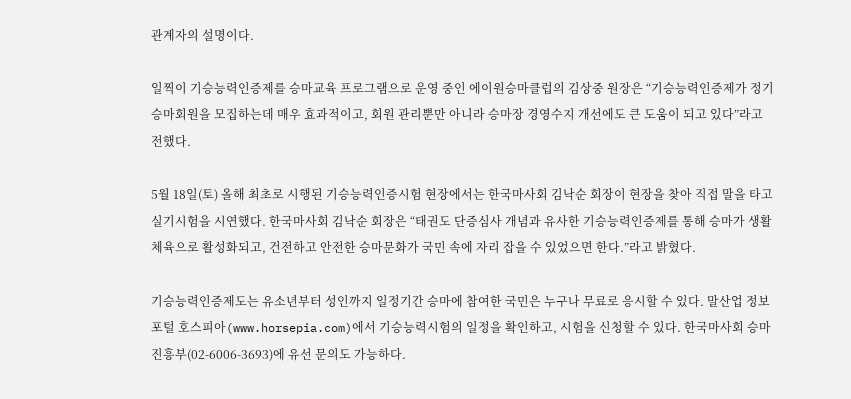관계자의 설명이다.

일찍이 기승능력인증제를 승마교육 프로그램으로 운영 중인 에이원승마클럽의 김상중 원장은 “기승능력인증제가 정기 승마회원을 모집하는데 매우 효과적이고, 회원 관리뿐만 아니라 승마장 경영수지 개선에도 큰 도움이 되고 있다”라고 전했다.

5월 18일(토) 올해 최초로 시행된 기승능력인증시험 현장에서는 한국마사회 김낙순 회장이 현장을 찾아 직접 말을 타고 실기시험을 시연했다. 한국마사회 김낙순 회장은 “태권도 단증심사 개념과 유사한 기승능력인증제를 통해 승마가 생활체육으로 활성화되고, 건전하고 안전한 승마문화가 국민 속에 자리 잡을 수 있었으면 한다.”라고 밝혔다.

기승능력인증제도는 유소년부터 성인까지 일정기간 승마에 참여한 국민은 누구나 무료로 응시할 수 있다. 말산업 정보 포털 호스피아(www.horsepia.com)에서 기승능력시험의 일정을 확인하고, 시험을 신청할 수 있다. 한국마사회 승마진흥부(02-6006-3693)에 유선 문의도 가능하다.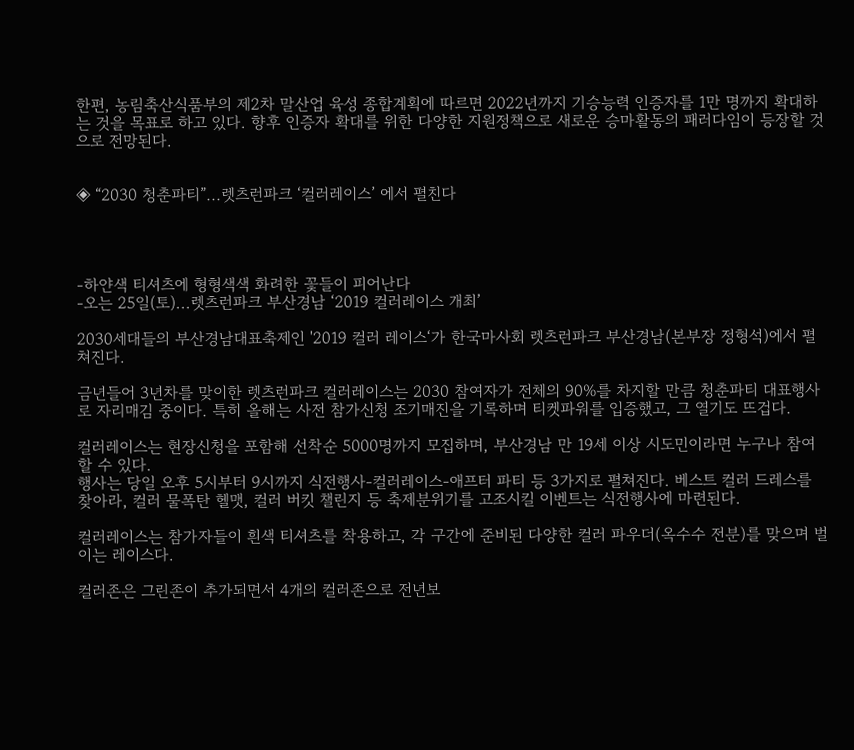한편, 농림축산식품부의 제2차 말산업 육성 종합계획에 따르면 2022년까지 기승능력 인증자를 1만 명까지 확대하는 것을 목표로 하고 있다. 향후 인증자 확대를 위한 다양한 지원정책으로 새로운 승마활동의 패러다임이 등장할 것으로 전망된다.


◈ “2030 청춘파티”...렛츠런파크 ‘컬러레이스’ 에서 펼친다




-하얀색 티셔츠에 형형색색 화려한 꽃들이 피어난다
-오는 25일(토)...렛츠런파크 부산경남 ‘2019 컬러레이스 개최’

2030세대들의 부산경남대표축제인 '2019 컬러 레이스‘가 한국마사회 렛츠런파크 부산경남(본부장 정형석)에서 펼쳐진다.

금년들어 3년차를 맞이한 렛츠런파크 컬러레이스는 2030 참여자가 전체의 90%를 차지할 만큼 청춘파티 대표행사로 자리매김 중이다. 특히 올해는 사전 참가신청 조기매진을 기록하며 티켓파워를 입증했고, 그 열기도 뜨겁다.

컬러레이스는 현장신청을 포함해 선착순 5000명까지 모집하며, 부산경남 만 19세 이상 시도민이라면 누구나 참여할 수 있다.
행사는 당일 오후 5시부터 9시까지 식전행사-컬러레이스-애프터 파티 등 3가지로 펼쳐진다. 베스트 컬러 드레스를 찾아라, 컬러 물폭탄 헬맷, 컬러 버킷 챌린지 등 축제분위기를 고조시킬 이벤트는 식전행사에 마련된다.

컬러레이스는 참가자들이 흰색 티셔츠를 착용하고, 각 구간에 준비된 다양한 컬러 파우더(옥수수 전분)를 맞으며 벌이는 레이스다.

컬러존은 그린존이 추가되면서 4개의 컬러존으로 전년보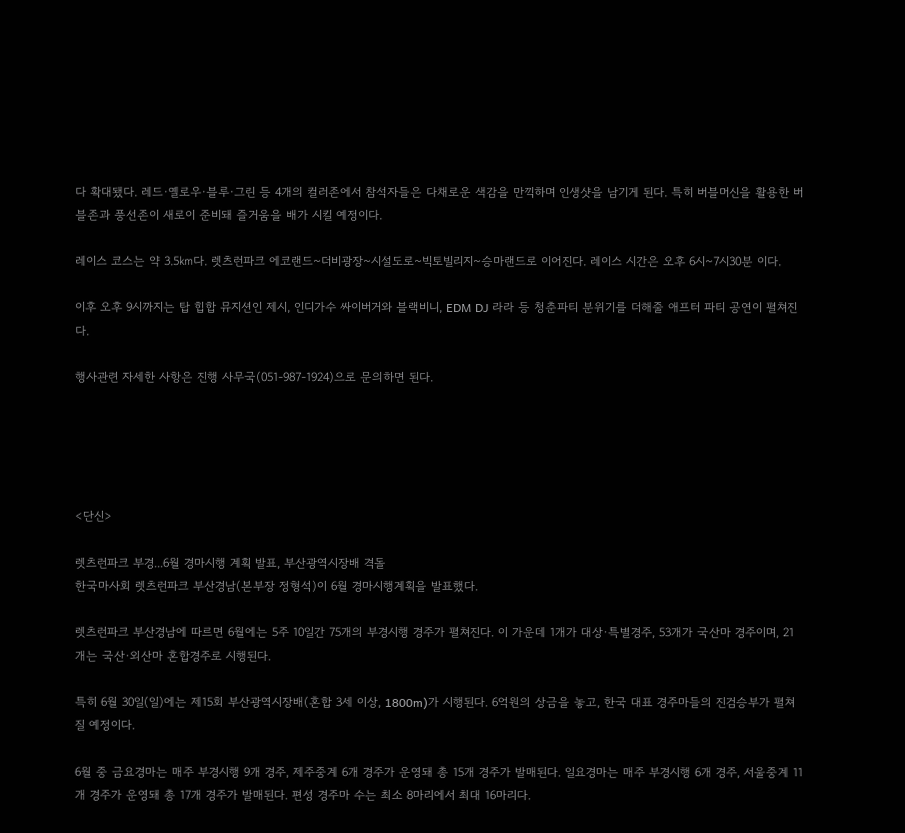다 확대됐다. 레드·옐로우·블루·그린 등 4개의 컬러존에서 참석자들은 다채로운 색감을 만끽하며 인생샷을 남기게 된다. 특히 버블머신을 활용한 버블존과 풍선존이 새로이 준비돼 즐거움을 배가 시킬 예정이다.

레이스 코스는 약 3.5㎞다. 렛츠런파크 에코랜드~더비광장~시설도로~빅토빌리지~승마랜드로 이어진다. 레이스 시간은 오후 6시~7시30분 이다.

이후 오후 9시까지는 탑 힙합 뮤지션인 제시, 인디가수 싸이버거와 블랙비니, EDM DJ 라라 등 청춘파티 분위기를 더해줄 애프터 파티 공연이 펼쳐진다.

행사관련 자세한 사항은 진행 사무국(051-987-1924)으로 문의하면 된다.





<단신>

렛츠런파크 부경...6월 경마시행 계획 발표, 부산광역시장배 격돌
한국마사회 렛츠런파크 부산경남(본부장 정형석)이 6월 경마시행계획을 발표했다.

렛츠런파크 부산경남에 따르면 6월에는 5주 10일간 75개의 부경시행 경주가 펼쳐진다. 이 가운데 1개가 대상·특별경주, 53개가 국산마 경주이며, 21개는 국산·외산마 혼합경주로 시행된다.

특히 6월 30일(일)에는 제15회 부산광역시장배(혼합 3세 이상, 1800m)가 시행된다. 6억원의 상금을 놓고, 한국 대표 경주마들의 진검승부가 펼쳐질 예정이다.

6월 중 금요경마는 매주 부경시행 9개 경주, 제주중계 6개 경주가 운영돼 총 15개 경주가 발매된다. 일요경마는 매주 부경시행 6개 경주, 서울중계 11개 경주가 운영돼 총 17개 경주가 발매된다. 편성 경주마 수는 최소 8마리에서 최대 16마리다.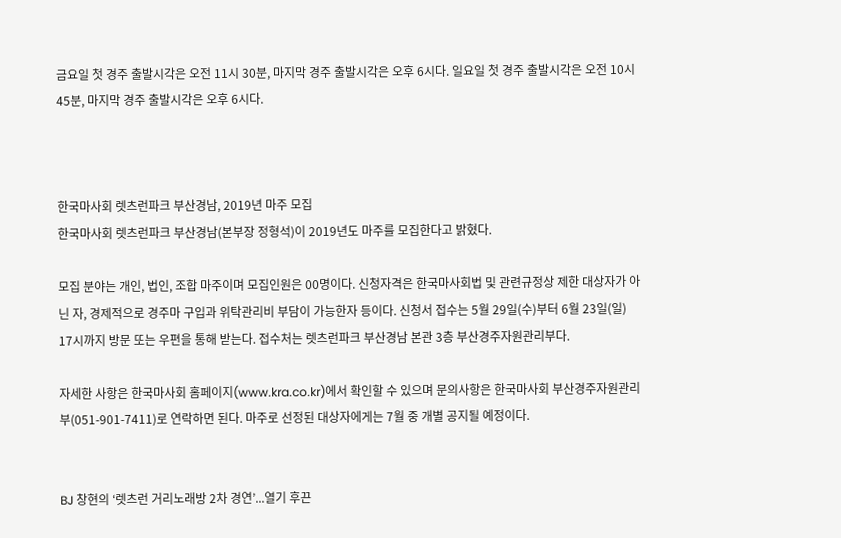금요일 첫 경주 출발시각은 오전 11시 30분, 마지막 경주 출발시각은 오후 6시다. 일요일 첫 경주 출발시각은 오전 10시 45분, 마지막 경주 출발시각은 오후 6시다.



한국마사회 렛츠런파크 부산경남, 2019년 마주 모집
한국마사회 렛츠런파크 부산경남(본부장 정형석)이 2019년도 마주를 모집한다고 밝혔다.

모집 분야는 개인, 법인, 조합 마주이며 모집인원은 00명이다. 신청자격은 한국마사회법 및 관련규정상 제한 대상자가 아닌 자, 경제적으로 경주마 구입과 위탁관리비 부담이 가능한자 등이다. 신청서 접수는 5월 29일(수)부터 6월 23일(일) 17시까지 방문 또는 우편을 통해 받는다. 접수처는 렛츠런파크 부산경남 본관 3층 부산경주자원관리부다.

자세한 사항은 한국마사회 홈페이지(www.kra.co.kr)에서 확인할 수 있으며 문의사항은 한국마사회 부산경주자원관리부(051-901-7411)로 연락하면 된다. 마주로 선정된 대상자에게는 7월 중 개별 공지될 예정이다.


BJ 창현의 ‘렛츠런 거리노래방 2차 경연’...열기 후끈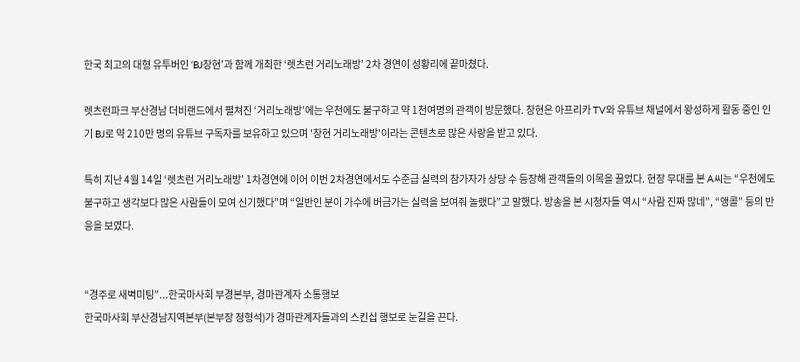한국 최고의 대형 유투버인 ‘BJ창현’과 함께 개최한 ‘렛츠런 거리노래방’ 2차 경연이 성황리에 끝마쳤다.

렛츠런파크 부산경남 더비랜드에서 펼쳐진 ‘거리노래방’에는 우천에도 불구하고 약 1천여명의 관객이 방문했다. 창현은 아프리카 TV와 유튜브 채널에서 왕성하게 활동 중인 인기 BJ로 약 210만 명의 유튜브 구독자를 보유하고 있으며 '창현 거리노래방'이라는 콘텐츠로 많은 사랑을 받고 있다.

특히 지난 4월 14일 ‘렛츠런 거리노래방’ 1차경연에 이어 이번 2차경연에서도 수준급 실력의 참가자가 상당 수 등장해 관객들의 이목을 끌었다. 현장 무대를 본 A씨는 “우천에도 불구하고 생각보다 많은 사람들이 모여 신기했다”며 “일반인 분이 가수에 버금가는 실력을 보여줘 놀랬다”고 말했다. 방송을 본 시청자들 역시 “사람 진짜 많네”, “앵콜” 등의 반응을 보였다.


“경주로 새벽미팅”...한국마사회 부경본부, 경마관계자 소통행보
한국마사회 부산경남지역본부(본부장 정형석)가 경마관계자들과의 스킨십 행보로 눈길을 끈다.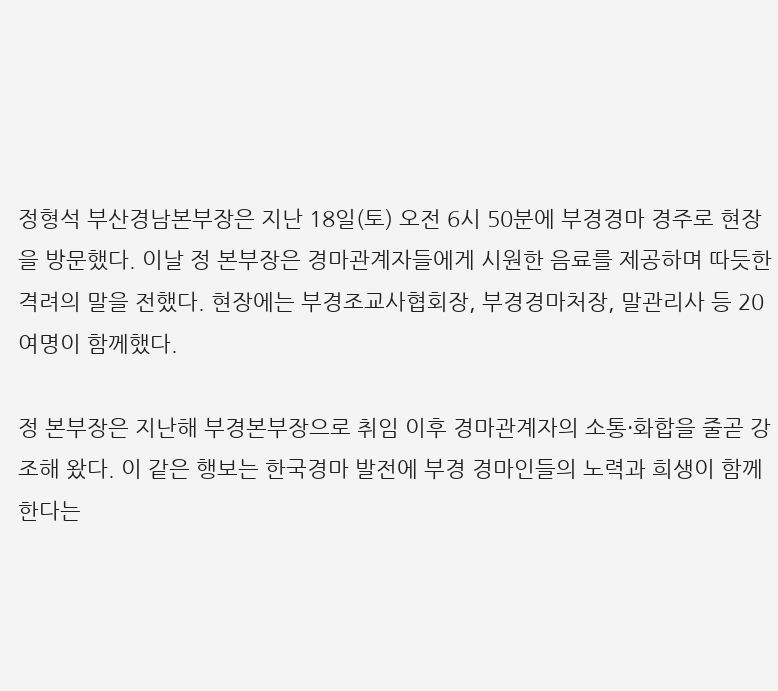정형석 부산경남본부장은 지난 18일(토) 오전 6시 50분에 부경경마 경주로 현장을 방문했다. 이날 정 본부장은 경마관계자들에게 시원한 음료를 제공하며 따듯한 격려의 말을 전했다. 현장에는 부경조교사협회장, 부경경마처장, 말관리사 등 20여명이 함께했다.

정 본부장은 지난해 부경본부장으로 취임 이후 경마관계자의 소통·화합을 줄곧 강조해 왔다. 이 같은 행보는 한국경마 발전에 부경 경마인들의 노력과 희생이 함께한다는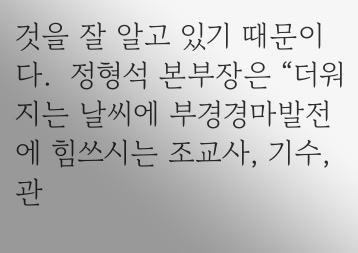것을 잘 알고 있기 때문이다.  정형석 본부장은 “더워지는 날씨에 부경경마발전에 힘쓰시는 조교사, 기수, 관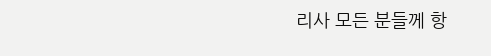리사 모든 분들께 항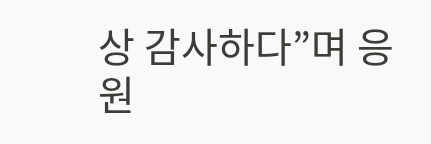상 감사하다”며 응원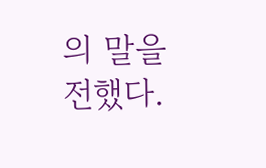의 말을 전했다.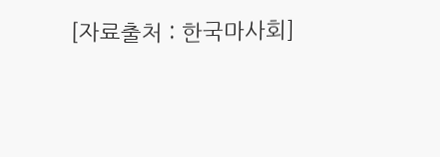[자료출처 : 한국마사회]